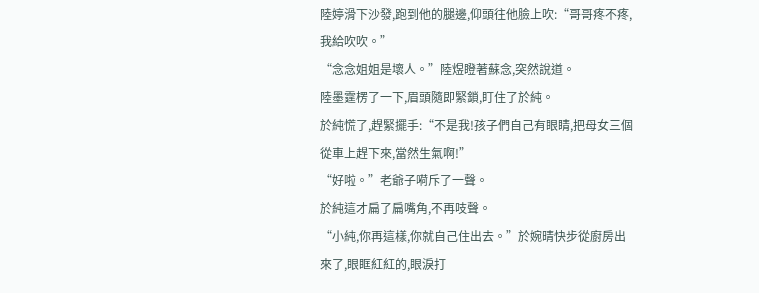陸婷滑下沙發,跑到他的腿邊,仰頭往他臉上吹:“哥哥疼不疼,我給吹吹。”
“念念姐姐是壞人。”陸煜瞪著蘇念,突然說道。
陸墨霆楞了一下,眉頭隨即緊鎖,盯住了於純。
於純慌了,趕緊擺手:“不是我!孩子們自己有眼睛,把母女三個從車上趕下來,當然生氣啊!”
“好啦。”老爺子嗬斥了一聲。
於純這才扁了扁嘴角,不再吱聲。
“小純,你再這樣,你就自己住出去。”於婉晴快步從廚房出來了,眼眶紅紅的,眼淚打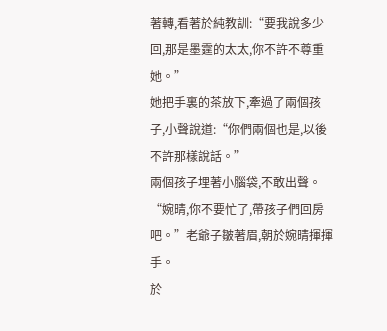著轉,看著於純教訓:“要我說多少回,那是墨霆的太太,你不許不尊重她。”
她把手裏的茶放下,牽過了兩個孩子,小聲說道:“你們兩個也是,以後不許那樣說話。”
兩個孩子埋著小腦袋,不敢出聲。
“婉晴,你不要忙了,帶孩子們回房吧。”老爺子皺著眉,朝於婉晴揮揮手。
於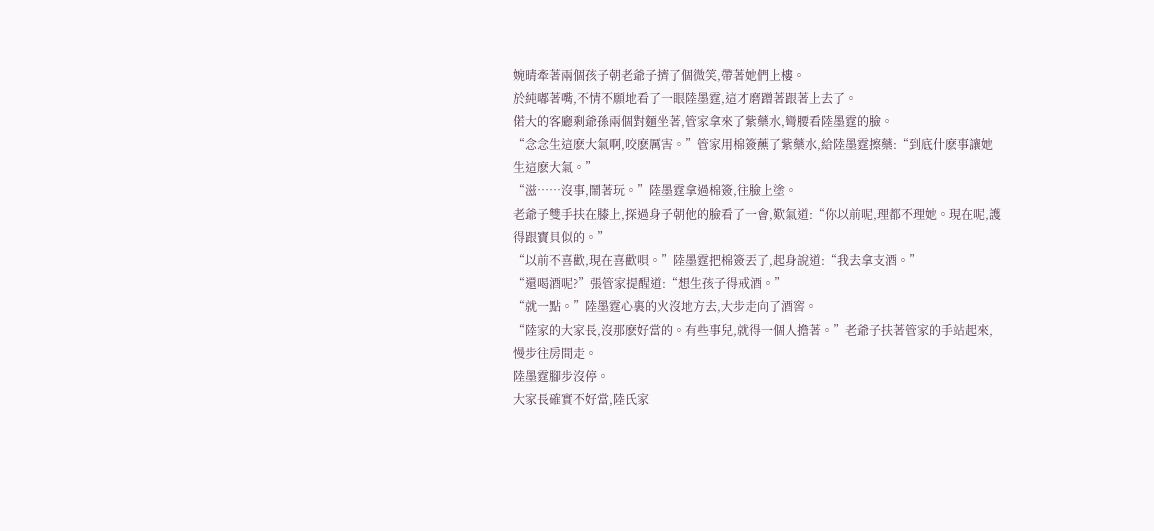婉晴牽著兩個孩子朝老爺子擠了個微笑,帶著她們上樓。
於純嘟著嘴,不情不願地看了一眼陸墨霆,這才磨蹭著跟著上去了。
偌大的客廳剩爺孫兩個對麵坐著,管家拿來了紫藥水,彎腰看陸墨霆的臉。
“念念生這麽大氣啊,咬麽厲害。”管家用棉簽蘸了紫藥水,給陸墨霆擦藥:“到底什麽事讓她生這麽大氣。”
“滋……沒事,鬧著玩。”陸墨霆拿過棉簽,往臉上塗。
老爺子雙手扶在膝上,探過身子朝他的臉看了一會,歎氣道:“你以前呢,理都不理她。現在呢,護得跟寶貝似的。”
“以前不喜歡,現在喜歡唄。”陸墨霆把棉簽丟了,起身說道:“我去拿支酒。”
“還喝酒呢?”張管家提醒道:“想生孩子得戒酒。”
“就一點。”陸墨霆心裏的火沒地方去,大步走向了酒窖。
“陸家的大家長,沒那麽好當的。有些事兒,就得一個人擔著。”老爺子扶著管家的手站起來,慢步往房間走。
陸墨霆腳步沒停。
大家長確實不好當,陸氏家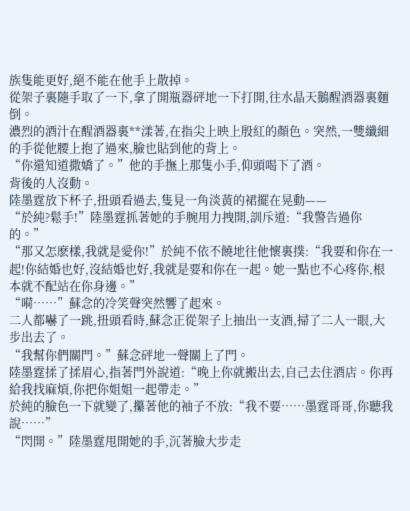族隻能更好,絕不能在他手上散掉。
從架子裏隨手取了一下,拿了開瓶器砰地一下打開,往水晶天鵝醒酒器裏麵倒。
濃烈的酒汁在醒酒器裏**漾著,在指尖上映上殷紅的顏色。突然,一雙纖細的手從他腰上抱了過來,臉也貼到他的背上。
“你還知道撒嬌了。”他的手撫上那隻小手,仰頭喝下了酒。
背後的人沒動。
陸墨霆放下杯子,扭頭看過去,隻見一角淡黃的裙擺在晃動——
“於純?鬆手!”陸墨霆抓著她的手腕用力拽開,訓斥道:“我警告過你的。”
“那又怎麽樣,我就是愛你!”於純不依不饒地往他懷裏撲:“我要和你在一起!你結婚也好,沒結婚也好,我就是要和你在一起。她一點也不心疼你,根本就不配站在你身邊。”
“嗬……”蘇念的冷笑聲突然響了起來。
二人都嚇了一跳,扭頭看時,蘇念正從架子上抽出一支酒,掃了二人一眼,大步出去了。
“我幫你們關門。”蘇念砰地一聲關上了門。
陸墨霆揉了揉眉心,指著門外說道:“晚上你就搬出去,自己去住酒店。你再給我找麻煩,你把你姐姐一起帶走。”
於純的臉色一下就變了,攥著他的袖子不放:“我不要……墨霆哥哥,你聽我說……”
“閃開。”陸墨霆甩開她的手,沉著臉大步走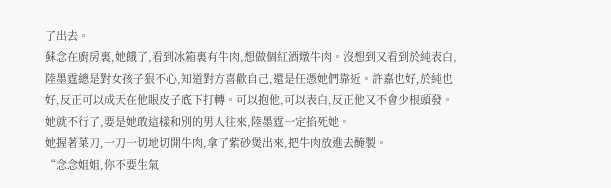了出去。
蘇念在廚房裏,她餓了,看到冰箱裏有牛肉,想做個紅酒燉牛肉。沒想到又看到於純表白,陸墨霆總是對女孩子狠不心,知道對方喜歡自己,還是任憑她們靠近。許嘉也好,於純也好,反正可以成天在他眼皮子底下打轉。可以抱他,可以表白,反正他又不會少根頭發。她就不行了,要是她敢這樣和別的男人往來,陸墨霆一定掐死她。
她握著菜刀,一刀一切地切開牛肉,拿了紫砂煲出來,把牛肉放進去醃製。
“念念姐姐,你不要生氣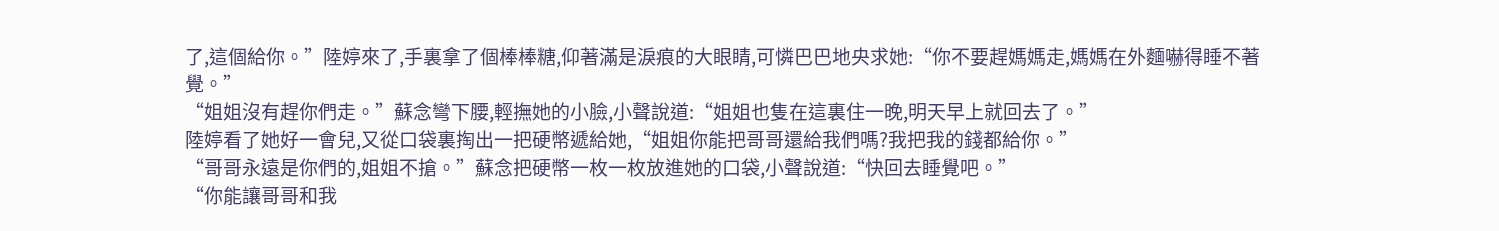了,這個給你。”陸婷來了,手裏拿了個棒棒糖,仰著滿是淚痕的大眼睛,可憐巴巴地央求她:“你不要趕媽媽走,媽媽在外麵嚇得睡不著覺。”
“姐姐沒有趕你們走。”蘇念彎下腰,輕撫她的小臉,小聲說道:“姐姐也隻在這裏住一晚,明天早上就回去了。”
陸婷看了她好一會兒,又從口袋裏掏出一把硬幣遞給她,“姐姐你能把哥哥還給我們嗎?我把我的錢都給你。”
“哥哥永遠是你們的,姐姐不搶。”蘇念把硬幣一枚一枚放進她的口袋,小聲說道:“快回去睡覺吧。”
“你能讓哥哥和我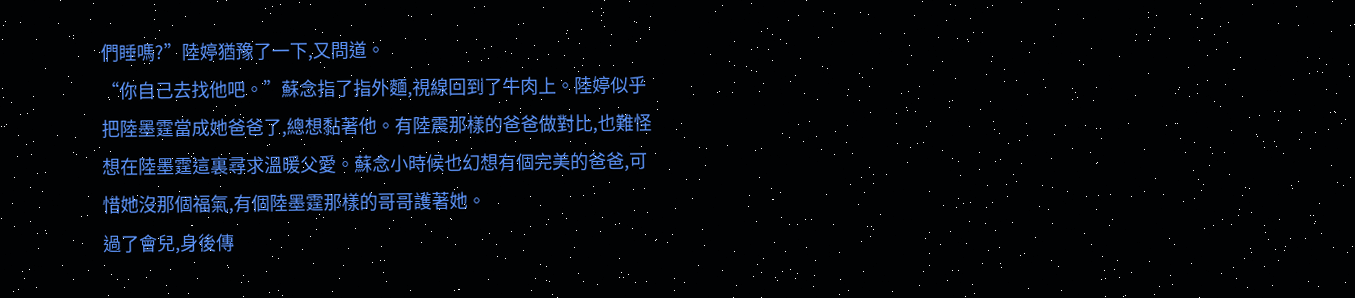們睡嗎?”陸婷猶豫了一下,又問道。
“你自己去找他吧。”蘇念指了指外麵,視線回到了牛肉上。陸婷似乎把陸墨霆當成她爸爸了,總想黏著他。有陸震那樣的爸爸做對比,也難怪想在陸墨霆這裏尋求溫暖父愛。蘇念小時候也幻想有個完美的爸爸,可惜她沒那個福氣,有個陸墨霆那樣的哥哥護著她。
過了會兒,身後傳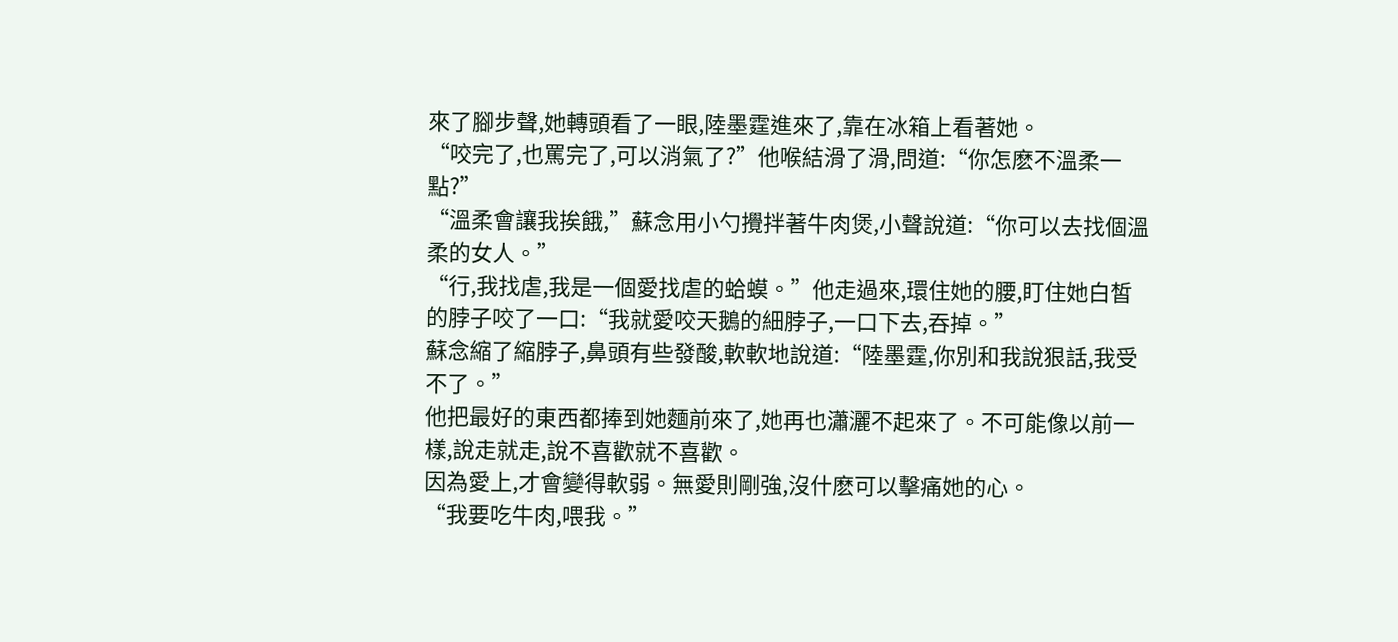來了腳步聲,她轉頭看了一眼,陸墨霆進來了,靠在冰箱上看著她。
“咬完了,也罵完了,可以消氣了?”他喉結滑了滑,問道:“你怎麽不溫柔一點?”
“溫柔會讓我挨餓,”蘇念用小勺攪拌著牛肉煲,小聲說道:“你可以去找個溫柔的女人。”
“行,我找虐,我是一個愛找虐的蛤蟆。”他走過來,環住她的腰,盯住她白皙的脖子咬了一口:“我就愛咬天鵝的細脖子,一口下去,吞掉。”
蘇念縮了縮脖子,鼻頭有些發酸,軟軟地說道:“陸墨霆,你別和我說狠話,我受不了。”
他把最好的東西都捧到她麵前來了,她再也瀟灑不起來了。不可能像以前一樣,說走就走,說不喜歡就不喜歡。
因為愛上,才會變得軟弱。無愛則剛強,沒什麽可以擊痛她的心。
“我要吃牛肉,喂我。”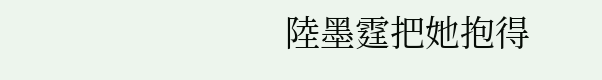陸墨霆把她抱得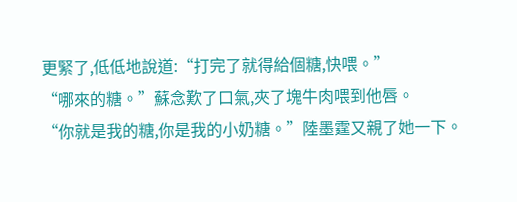更緊了,低低地說道:“打完了就得給個糖,快喂。”
“哪來的糖。”蘇念歎了口氣,夾了塊牛肉喂到他唇。
“你就是我的糖,你是我的小奶糖。”陸墨霆又親了她一下。